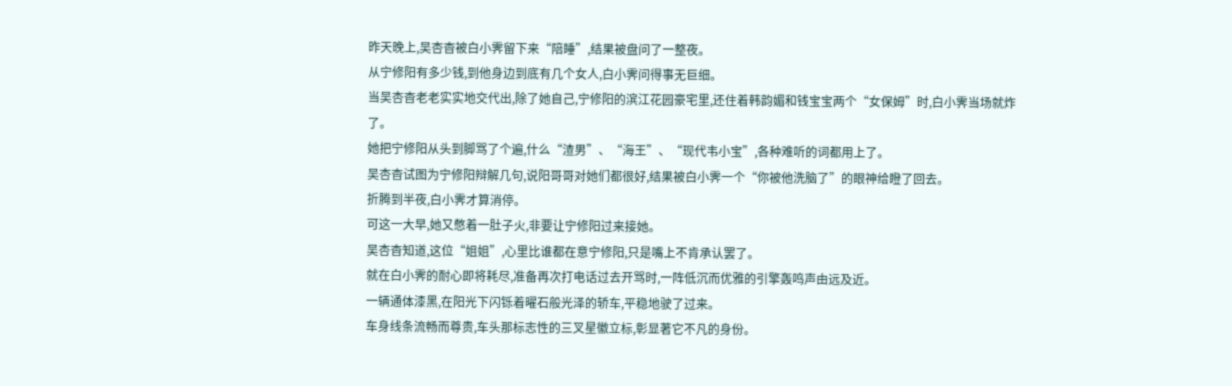昨天晚上,吴杏杳被白小霁留下来“陪睡”,结果被盘问了一整夜。
从宁修阳有多少钱,到他身边到底有几个女人,白小霁问得事无巨细。
当吴杏杳老老实实地交代出,除了她自己,宁修阳的滨江花园豪宅里,还住着韩韵媚和钱宝宝两个“女保姆”时,白小霁当场就炸了。
她把宁修阳从头到脚骂了个遍,什么“渣男”、“海王”、“现代韦小宝”,各种难听的词都用上了。
吴杏杳试图为宁修阳辩解几句,说阳哥哥对她们都很好,结果被白小霁一个“你被他洗脑了”的眼神给瞪了回去。
折腾到半夜,白小霁才算消停。
可这一大早,她又憋着一肚子火,非要让宁修阳过来接她。
吴杏杳知道,这位“姐姐”,心里比谁都在意宁修阳,只是嘴上不肯承认罢了。
就在白小霁的耐心即将耗尽,准备再次打电话过去开骂时,一阵低沉而优雅的引擎轰鸣声由远及近。
一辆通体漆黑,在阳光下闪铄着曜石般光泽的轿车,平稳地驶了过来。
车身线条流畅而尊贵,车头那标志性的三叉星徽立标,彰显著它不凡的身份。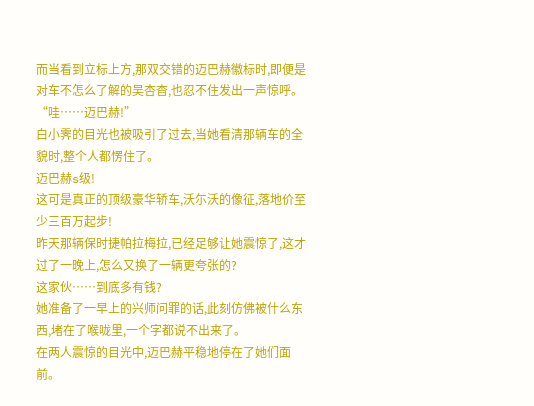而当看到立标上方,那双交错的迈巴赫徽标时,即便是对车不怎么了解的吴杏杳,也忍不住发出一声惊呼。
“哇……迈巴赫!”
白小霁的目光也被吸引了过去,当她看清那辆车的全貌时,整个人都愣住了。
迈巴赫s级!
这可是真正的顶级豪华轿车,沃尓沃的像征,落地价至少三百万起步!
昨天那辆保时捷帕拉梅拉,已经足够让她震惊了,这才过了一晚上,怎么又换了一辆更夸张的?
这家伙……到底多有钱?
她准备了一早上的兴师问罪的话,此刻仿佛被什么东西,堵在了喉咙里,一个字都说不出来了。
在两人震惊的目光中,迈巴赫平稳地停在了她们面前。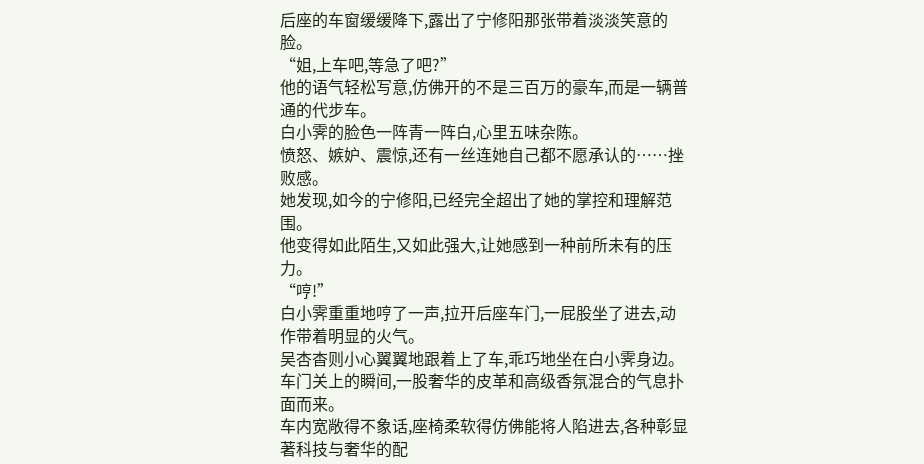后座的车窗缓缓降下,露出了宁修阳那张带着淡淡笑意的脸。
“姐,上车吧,等急了吧?”
他的语气轻松写意,仿佛开的不是三百万的豪车,而是一辆普通的代步车。
白小霁的脸色一阵青一阵白,心里五味杂陈。
愤怒、嫉妒、震惊,还有一丝连她自己都不愿承认的……挫败感。
她发现,如今的宁修阳,已经完全超出了她的掌控和理解范围。
他变得如此陌生,又如此强大,让她感到一种前所未有的压力。
“哼!”
白小霁重重地哼了一声,拉开后座车门,一屁股坐了进去,动作带着明显的火气。
吴杏杳则小心翼翼地跟着上了车,乖巧地坐在白小霁身边。
车门关上的瞬间,一股奢华的皮革和高级香氛混合的气息扑面而来。
车内宽敞得不象话,座椅柔软得仿佛能将人陷进去,各种彰显著科技与奢华的配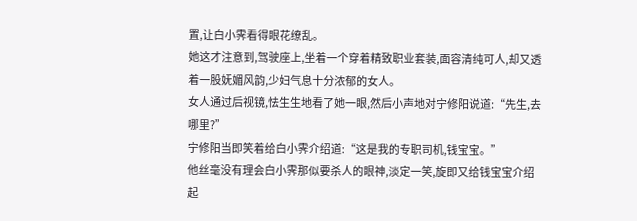置,让白小霁看得眼花缭乱。
她这才注意到,驾驶座上,坐着一个穿着精致职业套装,面容清纯可人,却又透着一股妩媚风韵,少妇气息十分浓郁的女人。
女人通过后视镜,怯生生地看了她一眼,然后小声地对宁修阳说道:“先生,去哪里?”
宁修阳当即笑着给白小霁介绍道:“这是我的专职司机,钱宝宝。”
他丝毫没有理会白小霁那似要杀人的眼神,淡定一笑,旋即又给钱宝宝介绍起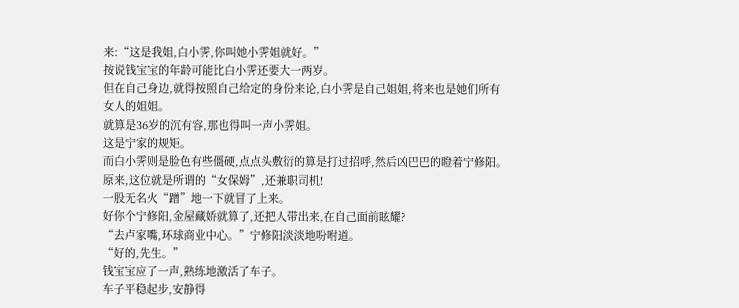来:“这是我姐,白小霁,你叫她小霁姐就好。”
按说钱宝宝的年龄可能比白小霁还要大一两岁。
但在自己身边,就得按照自己给定的身份来论,白小霁是自己姐姐,将来也是她们所有女人的姐姐。
就算是36岁的沉有容,那也得叫一声小霁姐。
这是宁家的规矩。
而白小霁则是脸色有些僵硬,点点头敷衍的算是打过招呼,然后凶巴巴的瞪着宁修阳。
原来,这位就是所谓的“女保姆”,还兼职司机!
一股无名火“蹭”地一下就冒了上来。
好你个宁修阳,金屋藏娇就算了,还把人带出来,在自己面前眩耀?
“去卢家嘴,环球商业中心。”宁修阳淡淡地吩咐道。
“好的,先生。”
钱宝宝应了一声,熟练地激活了车子。
车子平稳起步,安静得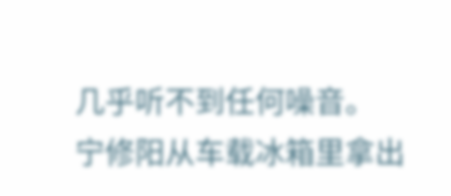几乎听不到任何噪音。
宁修阳从车载冰箱里拿出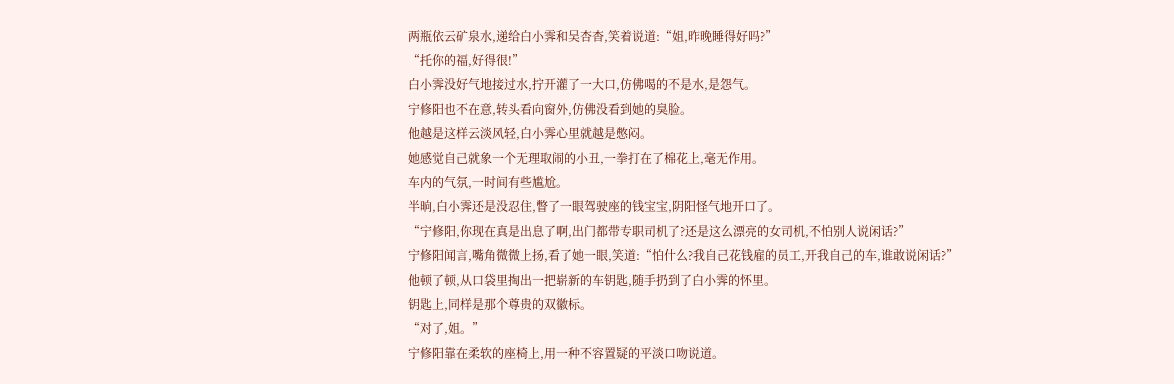两瓶依云矿泉水,递给白小霁和吴杏杳,笑着说道:“姐,昨晚睡得好吗?”
“托你的福,好得很!”
白小霁没好气地接过水,拧开灌了一大口,仿佛喝的不是水,是怨气。
宁修阳也不在意,转头看向窗外,仿佛没看到她的臭脸。
他越是这样云淡风轻,白小霁心里就越是憋闷。
她感觉自己就象一个无理取闹的小丑,一拳打在了棉花上,毫无作用。
车内的气氛,一时间有些尴尬。
半晌,白小霁还是没忍住,瞥了一眼驾驶座的钱宝宝,阴阳怪气地开口了。
“宁修阳,你现在真是出息了啊,出门都带专职司机了?还是这么漂亮的女司机,不怕别人说闲话?”
宁修阳闻言,嘴角微微上扬,看了她一眼,笑道:“怕什么?我自己花钱雇的员工,开我自己的车,谁敢说闲话?”
他顿了顿,从口袋里掏出一把崭新的车钥匙,随手扔到了白小霁的怀里。
钥匙上,同样是那个尊贵的双徽标。
“对了,姐。”
宁修阳靠在柔软的座椅上,用一种不容置疑的平淡口吻说道。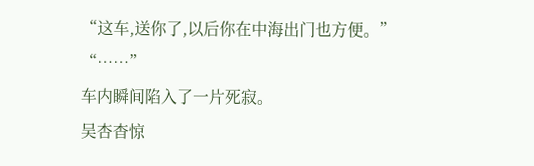“这车,送你了,以后你在中海出门也方便。”
“……”
车内瞬间陷入了一片死寂。
吴杏杳惊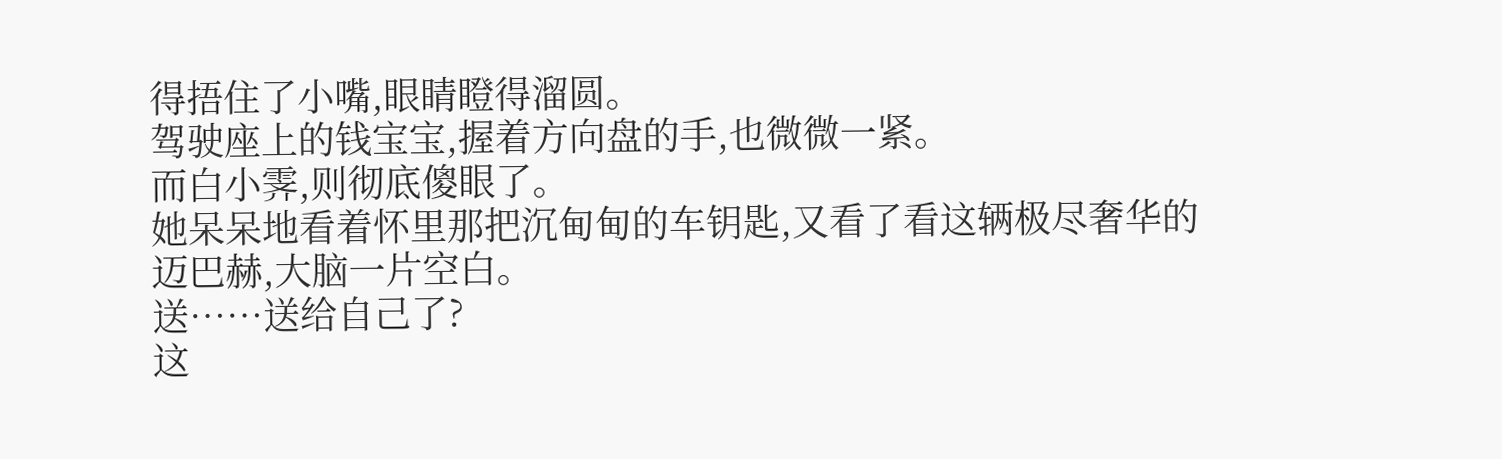得捂住了小嘴,眼睛瞪得溜圆。
驾驶座上的钱宝宝,握着方向盘的手,也微微一紧。
而白小霁,则彻底傻眼了。
她呆呆地看着怀里那把沉甸甸的车钥匙,又看了看这辆极尽奢华的迈巴赫,大脑一片空白。
送……送给自己了?
这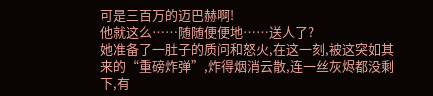可是三百万的迈巴赫啊!
他就这么……随随便便地……送人了?
她准备了一肚子的质问和怒火,在这一刻,被这突如其来的“重磅炸弹”,炸得烟消云散,连一丝灰烬都没剩下,有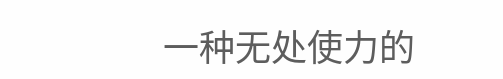一种无处使力的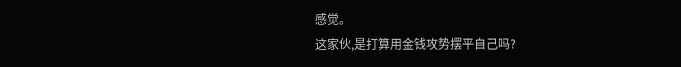感觉。
这家伙,是打算用金钱攻势摆平自己吗?